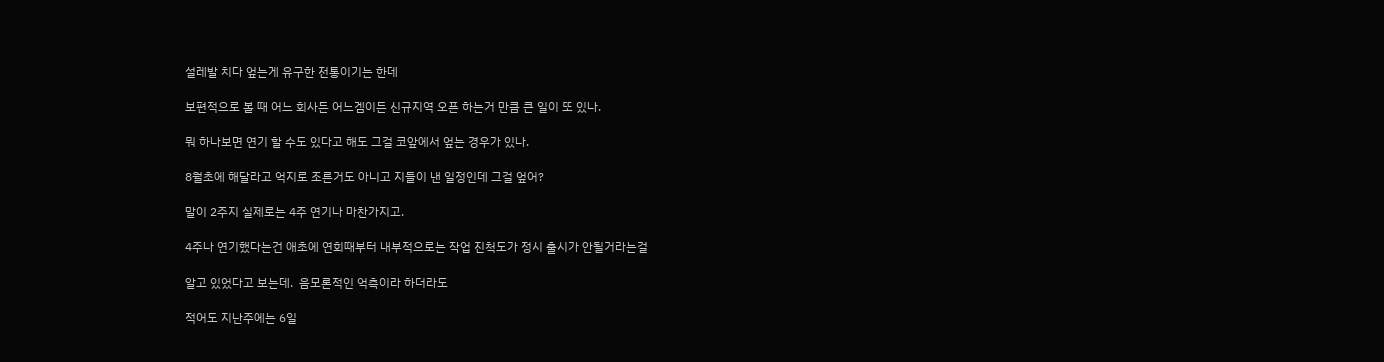설레발 치다 엎는게 유구한 전통이기는 한데

보편적으로 볼 때 어느 회사든 어느겜이든 신규지역 오픈 하는거 만큼 큰 일이 또 있나.

뭐 하나보면 연기 할 수도 있다고 해도 그걸 코앞에서 엎는 경우가 있나.

8월초에 해달라고 억지로 조른거도 아니고 지들이 낸 일정인데 그걸 엎어?

말이 2주지 실제로는 4주 연기나 마찬가지고.

4주나 연기했다는건 애초에 연회때부터 내부적으로는 작업 진척도가 정시 출시가 안될거라는걸

알고 있었다고 보는데.  음모론적인 억측이라 하더라도

적어도 지난주에는 6일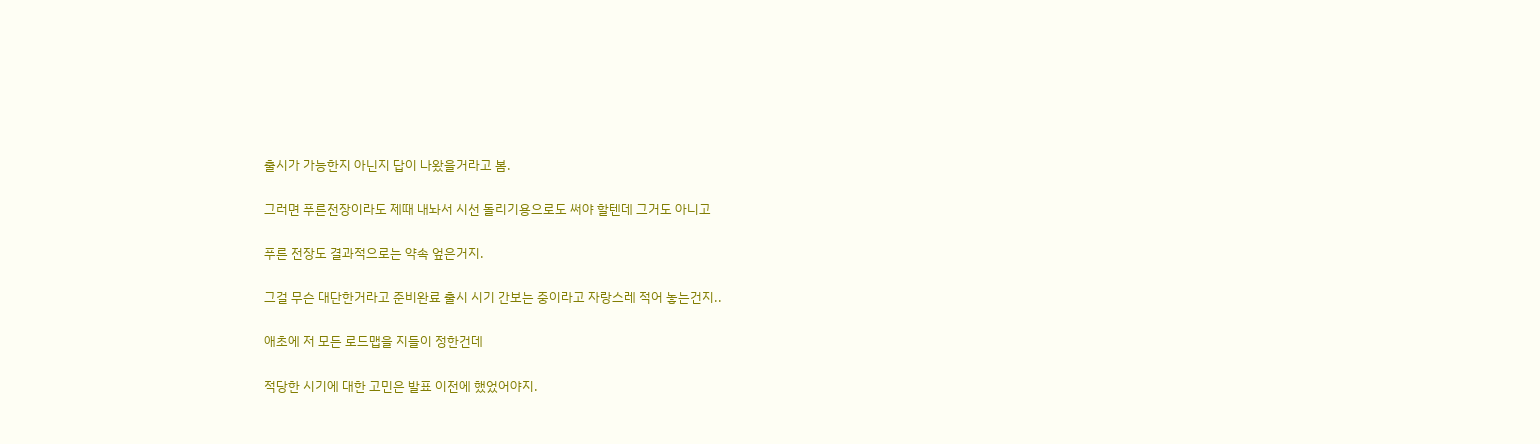출시가 가능한지 아닌지 답이 나왔을거라고 봄.

그러면 푸른전장이라도 제때 내놔서 시선 돌리기용으로도 써야 할텐데 그거도 아니고

푸른 전장도 결과적으로는 약속 엎은거지.

그걸 무슨 대단한거라고 준비완료 출시 시기 간보는 중이라고 자랑스레 적어 놓는건지..

애초에 저 모든 로드맵을 지들이 정한건데

적당한 시기에 대한 고민은 발표 이전에 했었어야지.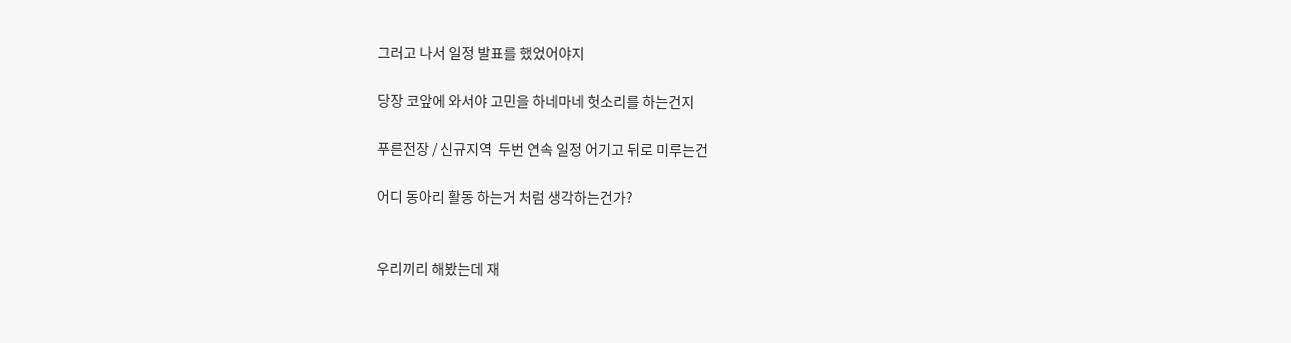그러고 나서 일정 발표를 했었어야지

당장 코앞에 와서야 고민을 하네마네 헛소리를 하는건지

푸른전장 / 신규지역  두번 연속 일정 어기고 뒤로 미루는건

어디 동아리 활동 하는거 처럼 생각하는건가?


우리끼리 해봤는데 재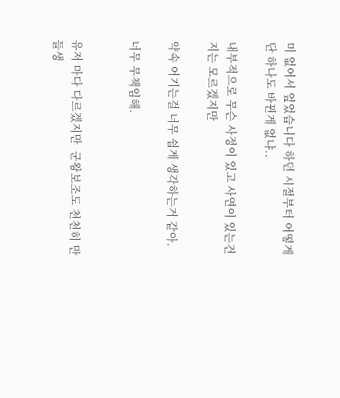미 없어서 엎었습니다 하던 시절부터 어떻게 단 하나도 바뀐게 없냐..

내부적으로 무슨 사정이 있고 사연이 있는건지는 모르겠지만

약속 어기는걸 너무 쉽게 생각하는거 같아.

너무 무책임해.


유저 마다 다르겠지만  군왕보조도 천천히 만들생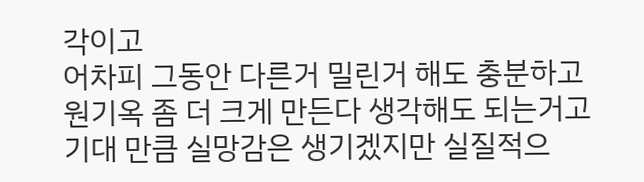각이고
어차피 그동안 다른거 밀린거 해도 충분하고
원기옥 좀 더 크게 만든다 생각해도 되는거고
기대 만큼 실망감은 생기겠지만 실질적으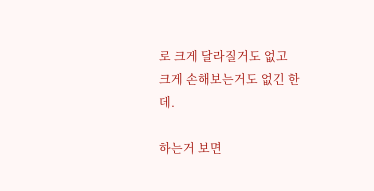로 크게 달라질거도 없고
크게 손해보는거도 없긴 한데.

하는거 보면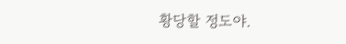황당할 정도야.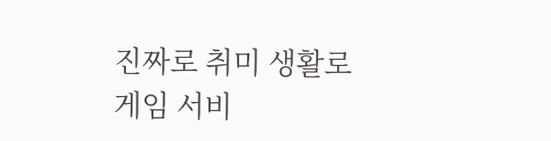진짜로 취미 생활로 게임 서비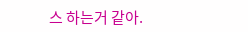스 하는거 같아.